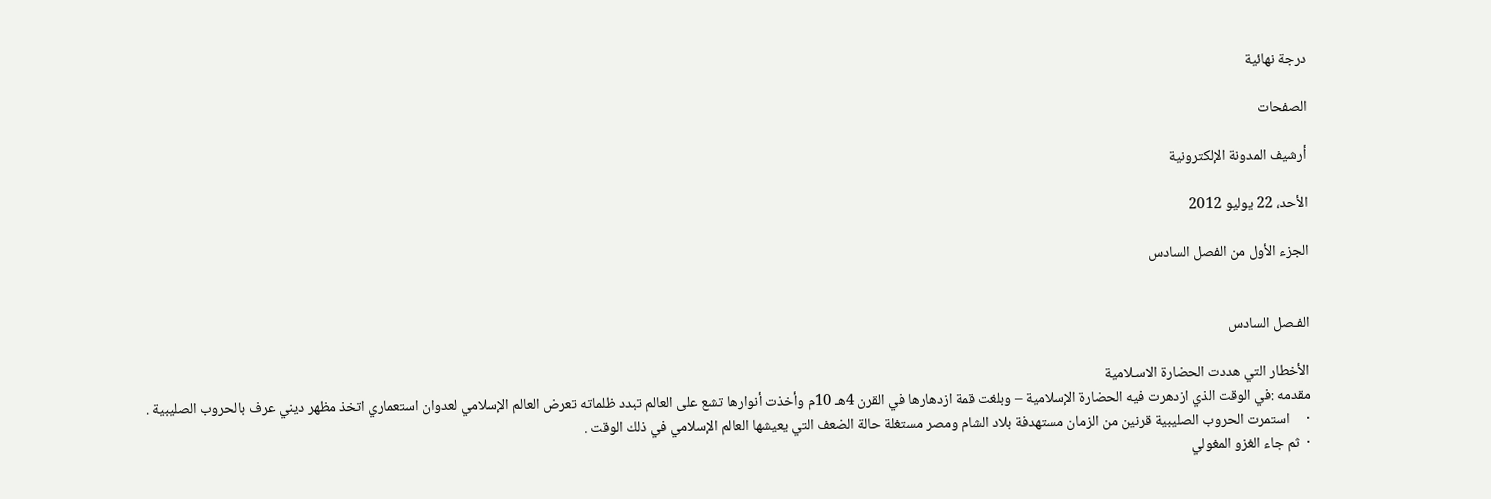درجة نهائية

الصفحات

أرشيف المدونة الإلكترونية

الأحد، 22 يوليو 2012

الجزء الأول من الفصل السادس


الفـصل السادس

الأخطار التي هددت الحضارة الاسـلامية
مقدمه :في الوقت الذي ازدهرت فيه الحضارة الإسلامية – وبلغت قمة ازدهارها في القرن 4هـ 10م وأخذت أنوارها تشع على العالم تبدد ظلماته تعرض العالم الإسلامي لعدوان استعماري اتخذ مظهر ديني عرف بالحروب الصليبية .
·     استمرت الحروب الصليبية قرنين من الزمان مستهدفة بلاد الشام ومصر مستغلة حالة الضعف التي يعيشها العالم الإسلامي في ذلك الوقت .
·  ثم جاء الغزو المغولي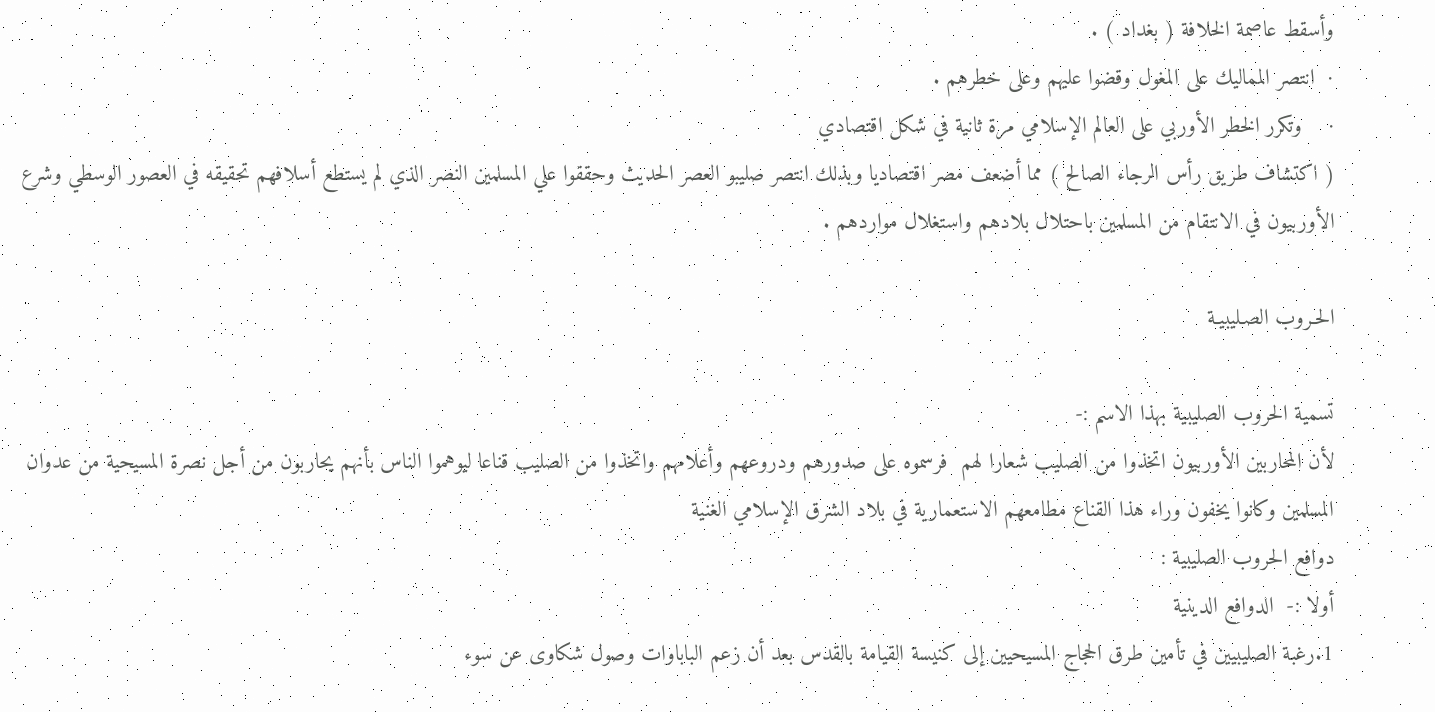وأسقط عاصمة الخلافة ( بغداد ) .
·  انتصر المماليك على المغول وقضوا عليهم وعلى خطرهم .
·    وتكرر الخطر الأوربي على العالم الإسلامي مرة ثانية في شكل اقتصادي
( اكتشاف طريق رأس الرجاء الصالح ) مما أضعف مصر اقتصاديا وبذلك انتصر صليبو العصر الحديث وحققوا علي المسلمين النصر الذي لم يستطع أسلافهم تحقيقه في العصور الوسطي وشرع الأوربيون في الانتقام من المسلمين باحتلال بلادهم واستغلال مواردهم .

الحـروب الصـليبيـة

تسمية الحروب الصليبية بهذا الاسم :-
لأن المحاربين الأوربيون اتخذوا من الصليب شعارا لهم  فرسموه على صدورهم ودروعهم وأعلامهم واتخذوا من الصليب قناعا ليوهموا الناس بأنهم يحاربون من أجل نصرة المسيحية من عدوان المسلمين وكانوا يخفون وراء هذا القناع مطامعهم الاستعمارية في بلاد الشرق الإسلامي الغنية
دوافع الحروب الصليبية :
أولا :-  الدوافع الدينية
1.رغبة الصليبيين في تأمين طرق الحجاج المسيحيين إلى كنيسة القيامة بالقدس بعد أن زعم الباباوات وصول شكاوى عن سوء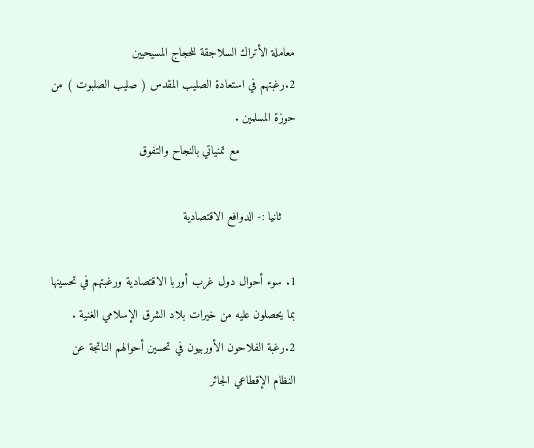معاملة الأتراك السلاجقة للحجاج المسيحيين
2.رغبتهم في استعادة الصليب المقدس ( صليب الصلبوت ) من حوزة المسلمين .
                مع تمنياتي بالنجاح والتفوق

    ثانيا :- الدوافع الاقتصادية

1. سوء أحوال دول غرب أوربا الاقتصادية ورغبتهم في تحسينها بما يحصلون عليه من خيرات بلاد الشرق الإسلامي الغنية .
2.رغبة الفلاحون الأوربيون في تحسين أحوالهم الناتجة عن النظام الإقطاعي الجائر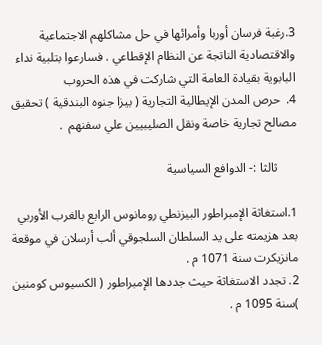3.رغبة فرسان أوربا وأمرائها في حل مشاكلهم الاجتماعية والاقتصادية الناتجة عن النظام الإقطاعي . فسارعوا بتلبية نداء البابوية بقيادة العامة التي شاركت في هذه الحروب
4.  حرص المدن الإيطالية التجارية ( بيزا جنوه البندقية ) تحقيق مصالح تجارية خاصة ونقل الصليبيين علي سفنهم  .

      ثالثا :- الدوافع السياسية

1.استغاثة الإمبراطور البيزنطي رومانوس الرابع بالغرب الأوربي بعد هزيمته على يد السلطان السلجوقي ألب أرسلان في موقعة مانزيكرت سنة 1071 م .
2. تجدد الاستغاثة حيث جددها الإمبراطور ( الكسيوس كومنين )سنة 1095 م .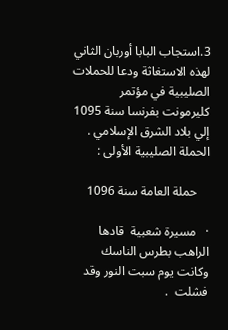3.استجاب البابا أوربان الثاني لهذه الاستغاثة ودعا للحملات الصليبية في مؤتمر كليرمونت بفرنسا سنة 1095 إلي بلاد الشرق الإسلامي .
الحملة الصليبية الأولى :

    حملة العامة سنة 1096

·   مسيرة شعبية  قادها الراهب بطرس الناسك وكانت يوم سبت النور وقد فشلت  .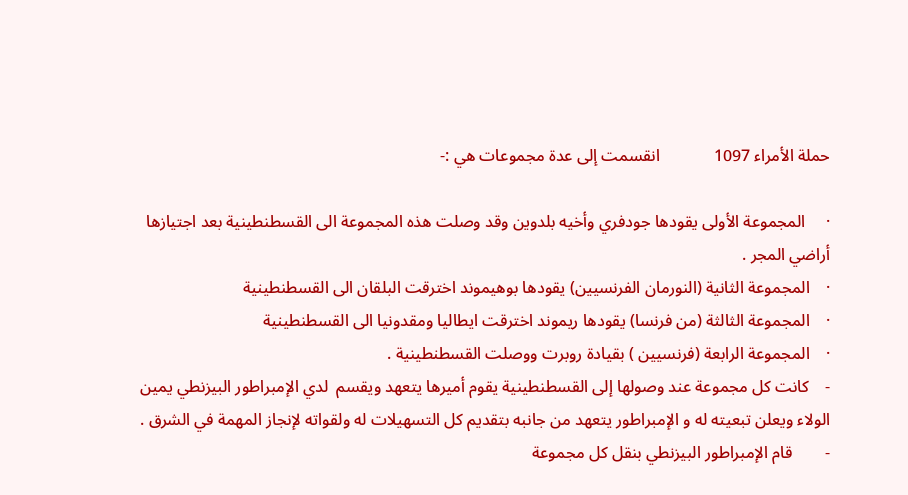حملة الأمراء 1097             انقسمت إلى عدة مجموعات هي :-

·     المجموعة الأولى يقودها جودفري وأخيه بلدوين وقد وصلت هذه المجموعة الى القسطنطينية بعد اجتيازها أراضي المجر .
·    المجموعة الثانية (النورمان الفرنسيين) يقودها بوهيموند اخترقت البلقان الى القسطنطينية
·    المجموعة الثالثة (من فرنسا) يقودها ريموند اخترقت ايطاليا ومقدونيا الى القسطنطينية
·    المجموعة الرابعة (فرنسيين ) بقيادة روبرت ووصلت القسطنطينية .
-    كانت كل مجموعة عند وصولها إلى القسطنطينية يقوم أميرها يتعهد ويقسم  لدي الإمبراطور البيزنطي يمين الولاء ويعلن تبعيته له و الإمبراطور يتعهد من جانبه بتقديم كل التسهيلات له ولقواته لإنجاز المهمة في الشرق .
-        قام الإمبراطور البيزنطي بنقل كل مجموعة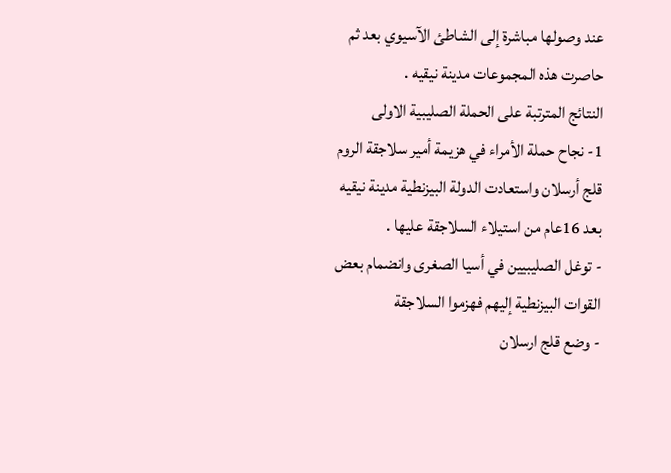عند وصولها مباشرة إلى الشاطئ الآسيوي بعد ثم حاصرت هذه المجموعات مدينة نيقيه .
النتائج المترتبة على الحملة الصليبية الاولى
1- نجاح حملة الأمراء في هزيمة أمير سلاجقة الروم قلج أرسلان واستعادت الدولة البيزنطية مدينة نيقيه بعد 16عام من استيلاء السلاجقة عليها .
- توغل الصليبيين في أسيا الصغرى وانضمام بعض القوات البيزنطية إليهم فهزموا السلاجقة
- وضع قلج ارسلان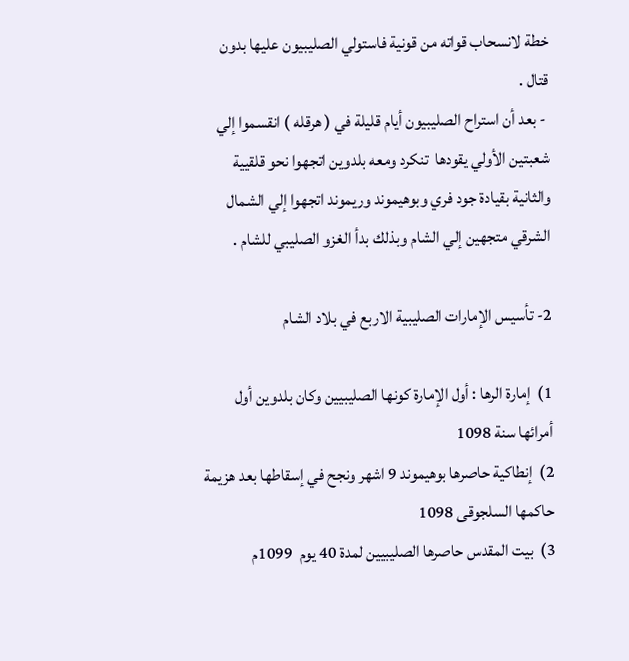خطة لانسحاب قواته من قونية فاستولي الصليبيون عليها بدون قتال .
 - بعد أن استراح الصليبيون أيام قليلة في ( هرقله ) انقسموا إلي شعبتين الأولي يقودها  تنكرد ومعه بلدوين اتجهوا نحو قلقيية والثانية بقيادة جود فري وبوهيموند وريموند اتجهوا إلي الشمال الشرقي متجهين إلي الشام وبذلك بدأ الغزو الصليبي للشام .

2- تأسيس الإمارات الصليبية الاربع في بلاد الشام

1)  إمارة الرها : أول الإمارة كونها الصليبيين وكان بلدوين أول أمرائها سنة 1098
2)  إنطاكية حاصرها بوهيموند 9 اشهر ونجح في إسقاطها بعد هزيمة حاكمها السلجوقى 1098
3)  بيت المقدس حاصرها الصليبيين لمدة 40 يوم  1099م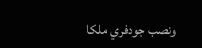ونصب جودفري ملكا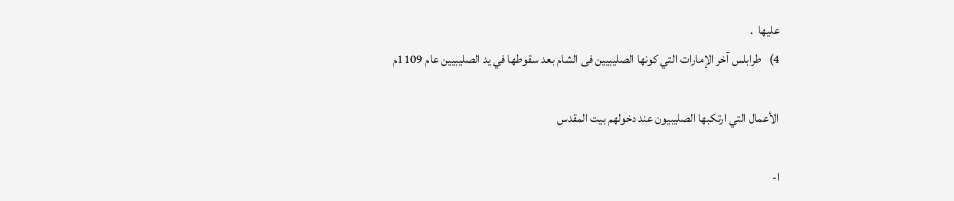عليها  .
4)   طرابلس آخر الإمارات التي كونها الصليبيين فى الشام بعد سقوطها في يد الصليبيين عام 1109م

الأعمال التي ارتكبها الصليبيون عند دخولهم بيت المقدس

ا-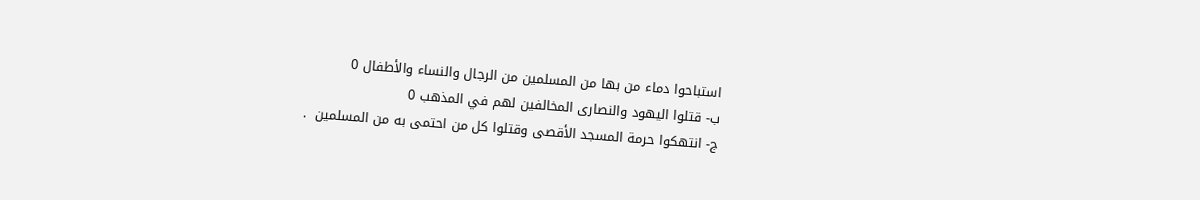استباحوا دماء من بها من المسلمين من الرجال والنساء والأطفال 0
ب- قتلوا اليهود والنصارى المخالفين لهم في المذهب 0
ج- انتهكوا حرمة المسجد الأقصى وقتلوا كل من احتمى به من المسلمين  .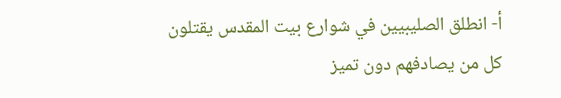أ‌- انطلق الصليبيين في شوارع بيت المقدس يقتلون كل من يصادفهم دون تميز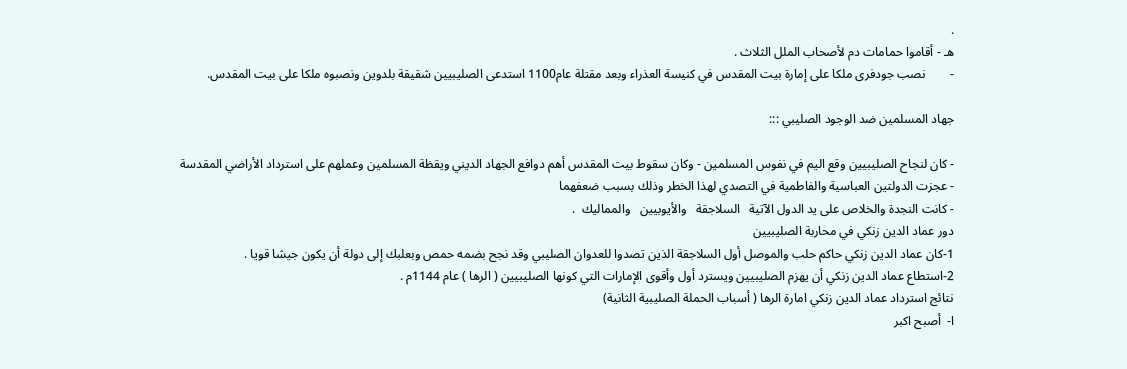.
هـ - أقاموا حمامات دم لأصحاب الملل الثلاث .
-        نصب جودفرى ملكا على إمارة بيت المقدس في كنيسة العذراء وبعد مقتلة عام1100 استدعى الصليبيين شقيقة بلدوين ونصبوه ملكا على بيت المقدس.

جهاد المسلمين ضد الوجود الصليبي :::

- كان لنجاح الصليبيين وقع اليم في نفوس المسلمين - وكان سقوط بيت المقدس أهم دوافع الجهاد الديني ويقظة المسلمين وعملهم على استرداد الأراضي المقدسة
- عجزت الدولتين العباسية والفاطمية في التصدي لهذا الخطر وذلك بسبب ضعفهما
- كانت النجدة والخلاص على يد الدول الآتية   السلاجقة   والأيوبيين   والمماليك  .
دور عماد الدين زنكي في محاربة الصليبيين
1-كان عماد الدين زنكي حاكم حلب والموصل أول السلاجقة الذين تصدوا للعدوان الصليبي وقد نجح بضمه حمص وبعلبك إلى دولة أن يكون جيشا قويا .
2-استطاع عماد الدين زنكي أن يهزم الصليبيين ويسترد أول وأقوى الإمارات التي كونها الصليبيين ( الرها ) عام 1144م .
نتائج استرداد عماد الدين زنكي امارة الرها ( أسباب الحملة الصليبية الثانية)
ا-  أصبح اكبر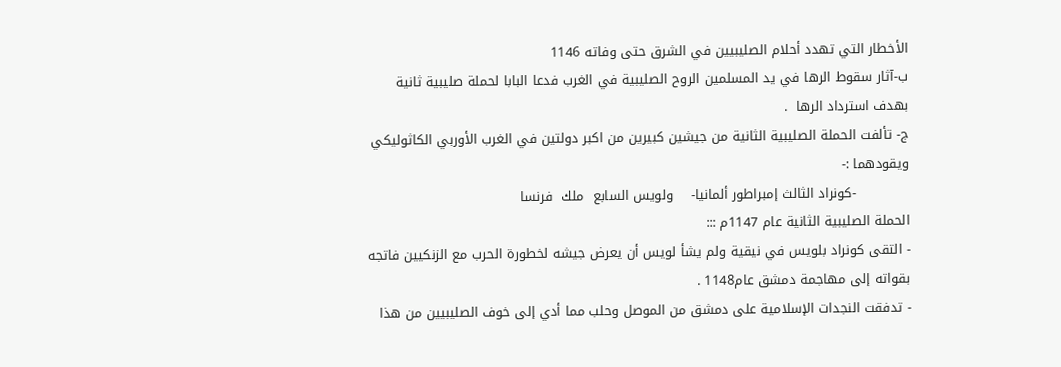الأخطار التي تهدد أحلام الصليبيين في الشرق حتى وفاته 1146
ب-آثار سقوط الرها في يد المسلمين الروح الصليبية في الغرب فدعا البابا لحملة صليبية ثانية بهدف استرداد الرها  .
ج- تألفت الحملة الصليبية الثانية من جيشين كبيرين من اكبر دولتين في الغرب الأوربي الكاثوليكي ويقودهما :-
            -كونراد الثالث إمبراطور ألمانيا-    ولويس السابع  ملك  فرنسا
الحملة الصليبية الثانية عام 1147م :::
- التقى كونراد بلويس في نيقية ولم يشأ لويس أن يعرض جيشه لخطورة الحرب مع الزنكيين فاتجه بقواته إلى مهاجمة دمشق عام1148 .
- تدفقت النجدات الإسلامية على دمشق من الموصل وحلب مما أدي إلى خوف الصليبيين من هذا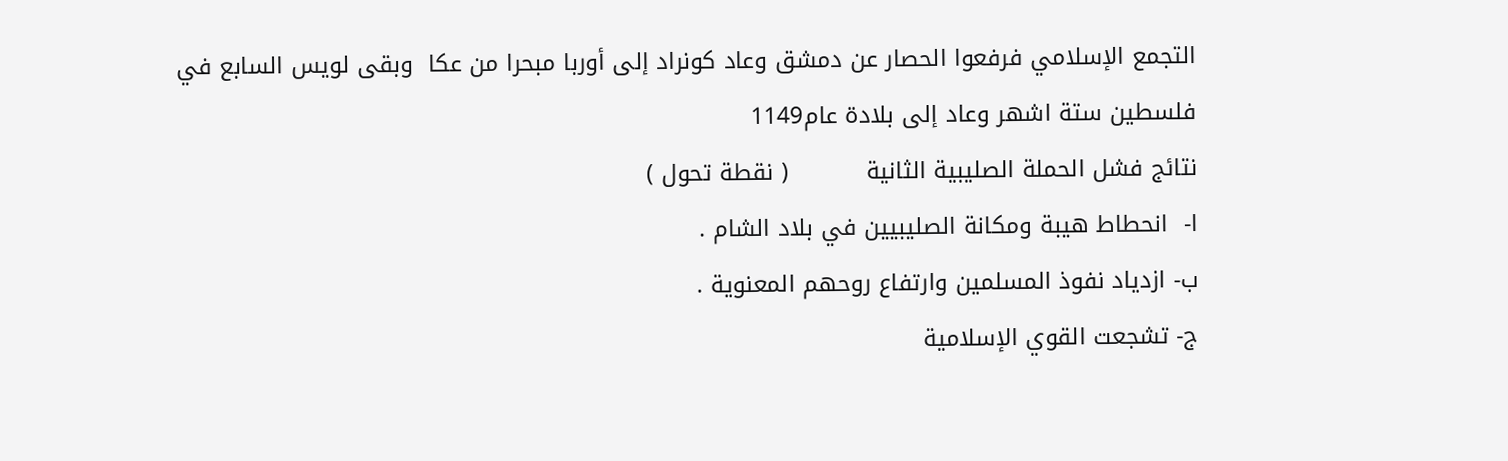التجمع الإسلامي فرفعوا الحصار عن دمشق وعاد كونراد إلى أوربا مبحرا من عكا  وبقى لويس السابع في فلسطين ستة اشهر وعاد إلى بلادة عام1149
نتائج فشل الحملة الصليبية الثانية          ( نقطة تحول )
ا-  انحطاط هيبة ومكانة الصليبيين في بلاد الشام .
ب- ازدياد نفوذ المسلمين وارتفاع روحهم المعنوية .
ج- تشجعت القوي الإسلامية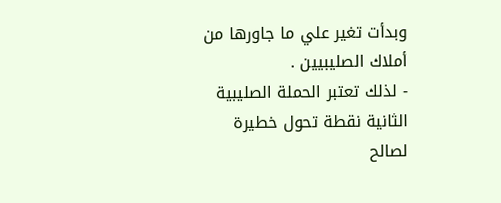وبدأت تغير علي ما جاورها من أملاك الصليبيين .
- لذلك تعتبر الحملة الصليبية الثانية نقطة تحول خطيرة لصالح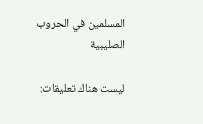المسلمين في الحروب الصليبية

ليست هناك تعليقات: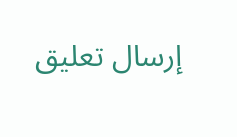إرسال تعليق